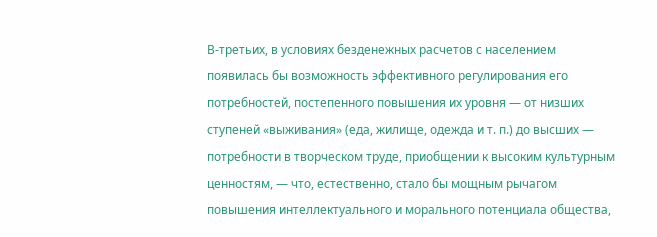В-третьих, в условиях безденежных расчетов с населением появилась бы возможность эффективного регулирования его потребностей, постепенного повышения их уровня — от низших ступеней «выживания» (еда, жилище, одежда и т. п.) до высших — потребности в творческом труде, приобщении к высоким культурным ценностям, — что, естественно, стало бы мощным рычагом повышения интеллектуального и морального потенциала общества,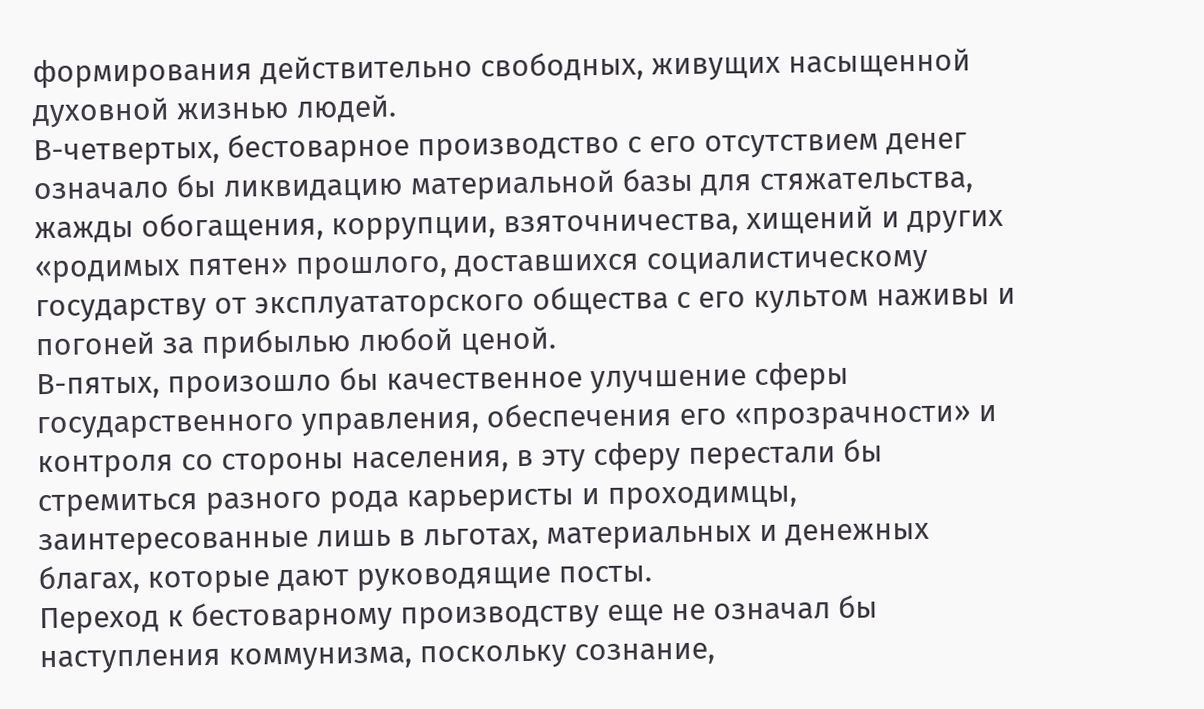формирования действительно свободных, живущих насыщенной духовной жизнью людей.
В-четвертых, бестоварное производство с его отсутствием денег означало бы ликвидацию материальной базы для стяжательства, жажды обогащения, коррупции, взяточничества, хищений и других «родимых пятен» прошлого, доставшихся социалистическому государству от эксплуататорского общества с его культом наживы и погоней за прибылью любой ценой.
В-пятых, произошло бы качественное улучшение сферы государственного управления, обеспечения его «прозрачности» и контроля со стороны населения, в эту сферу перестали бы стремиться разного рода карьеристы и проходимцы, заинтересованные лишь в льготах, материальных и денежных благах, которые дают руководящие посты.
Переход к бестоварному производству еще не означал бы наступления коммунизма, поскольку сознание,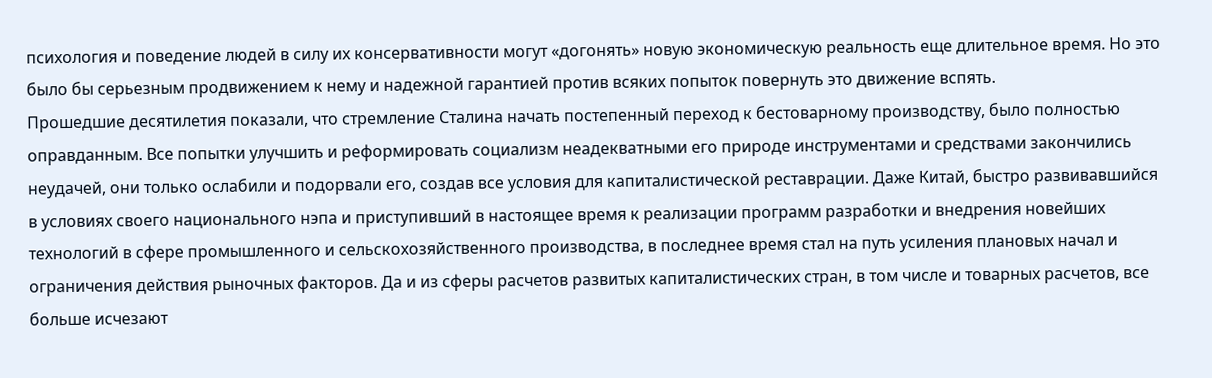психология и поведение людей в силу их консервативности могут «догонять» новую экономическую реальность еще длительное время. Но это было бы серьезным продвижением к нему и надежной гарантией против всяких попыток повернуть это движение вспять.
Прошедшие десятилетия показали, что стремление Сталина начать постепенный переход к бестоварному производству, было полностью оправданным. Все попытки улучшить и реформировать социализм неадекватными его природе инструментами и средствами закончились неудачей, они только ослабили и подорвали его, создав все условия для капиталистической реставрации. Даже Китай, быстро развивавшийся в условиях своего национального нэпа и приступивший в настоящее время к реализации программ разработки и внедрения новейших технологий в сфере промышленного и сельскохозяйственного производства, в последнее время стал на путь усиления плановых начал и ограничения действия рыночных факторов. Да и из сферы расчетов развитых капиталистических стран, в том числе и товарных расчетов, все больше исчезают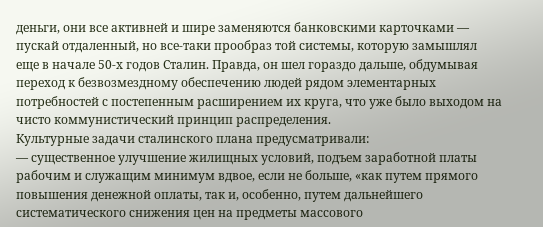деньги, они все активней и шире заменяются банковскими карточками — пускай отдаленный, но все-таки прообраз той системы, которую замышлял еще в начале 50-х годов Сталин. Правда, он шел гораздо дальше, обдумывая переход к безвозмездному обеспечению людей рядом элементарных потребностей с постепенным расширением их круга, что уже было выходом на чисто коммунистический принцип распределения.
Культурные задачи сталинского плана предусматривали:
— существенное улучшение жилищных условий, подъем заработной платы рабочим и служащим минимум вдвое, если не больше, «как путем прямого повышения денежной оплаты, так и, особенно, путем дальнейшего систематического снижения цен на предметы массового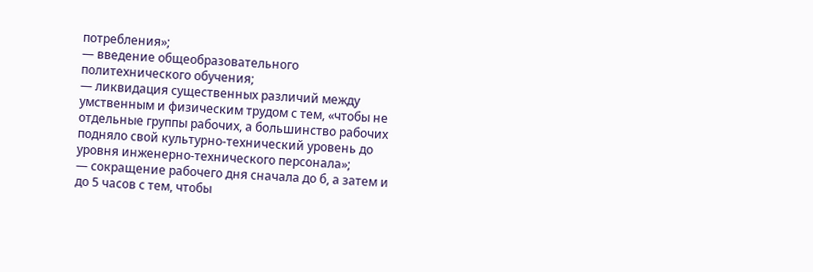потребления»;
— введение общеобразовательного политехнического обучения;
— ликвидация существенных различий между умственным и физическим трудом с тем, «чтобы не отдельные группы рабочих, а большинство рабочих подняло свой культурно-технический уровень до уровня инженерно-технического персонала»;
— сокращение рабочего дня сначала до б, а затем и до 5 часов с тем, чтобы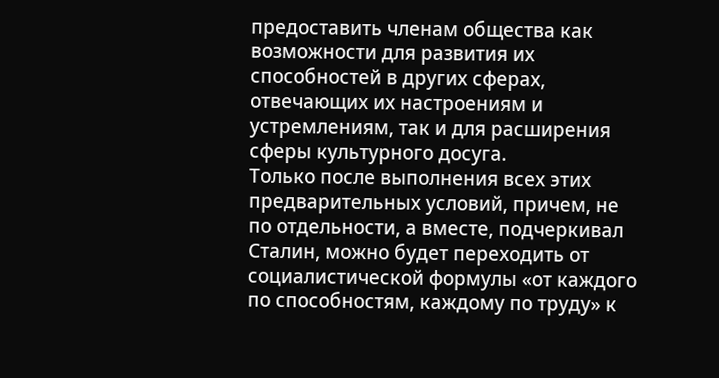предоставить членам общества как возможности для развития их способностей в других сферах, отвечающих их настроениям и устремлениям, так и для расширения сферы культурного досуга.
Только после выполнения всех этих предварительных условий, причем, не по отдельности, а вместе, подчеркивал Сталин, можно будет переходить от социалистической формулы «от каждого по способностям, каждому по труду» к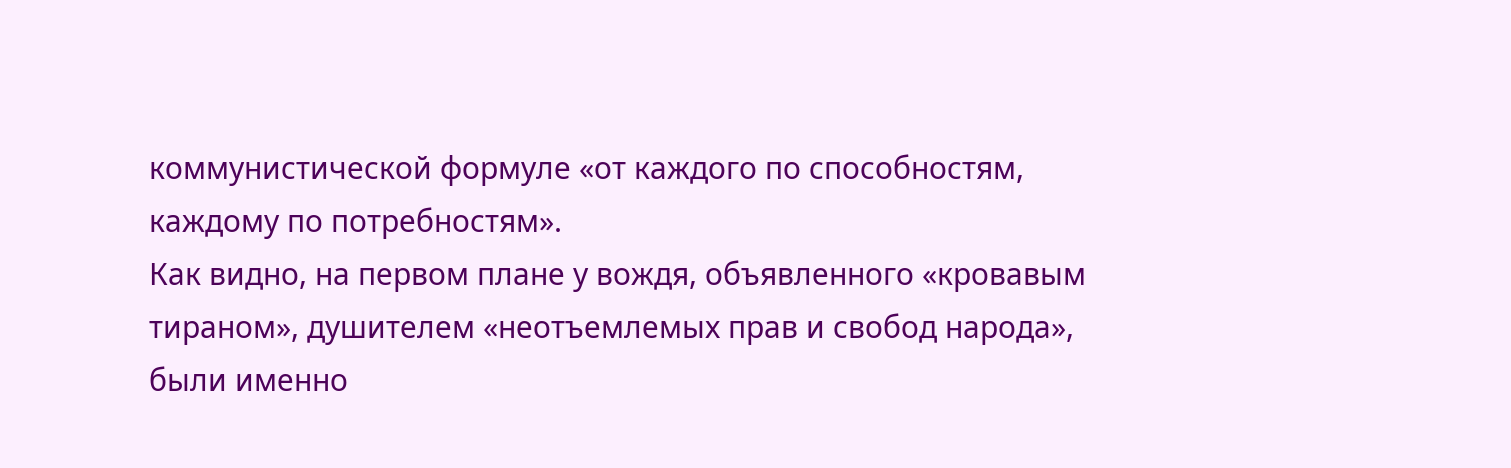коммунистической формуле «от каждого по способностям, каждому по потребностям».
Как видно, на первом плане у вождя, объявленного «кровавым тираном», душителем «неотъемлемых прав и свобод народа», были именно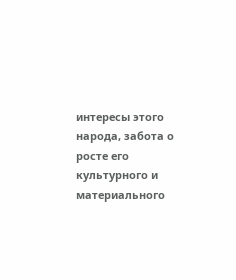интересы этого народа, забота о росте его культурного и материального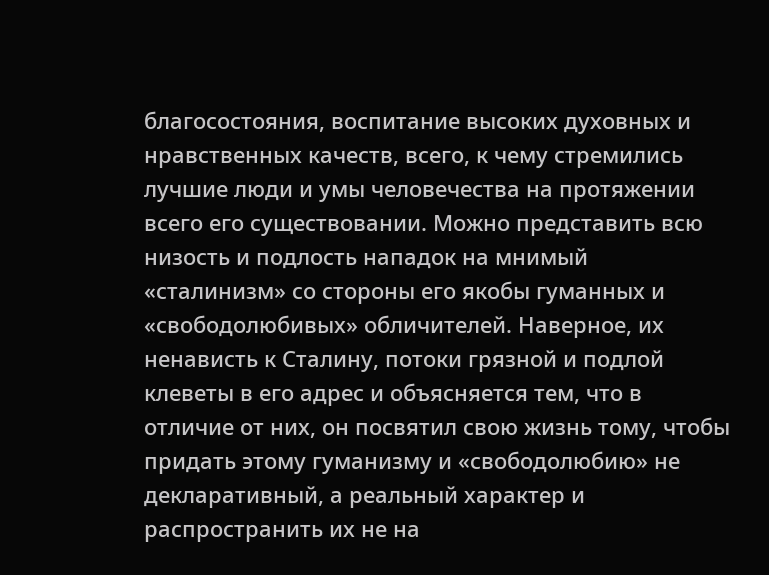благосостояния, воспитание высоких духовных и нравственных качеств, всего, к чему стремились лучшие люди и умы человечества на протяжении всего его существовании. Можно представить всю низость и подлость нападок на мнимый «сталинизм» со стороны его якобы гуманных и «свободолюбивых» обличителей. Наверное, их ненависть к Сталину, потоки грязной и подлой клеветы в его адрес и объясняется тем, что в отличие от них, он посвятил свою жизнь тому, чтобы придать этому гуманизму и «свободолюбию» не декларативный, а реальный характер и распространить их не на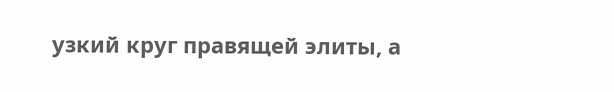узкий круг правящей элиты, а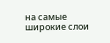на самые широкие слои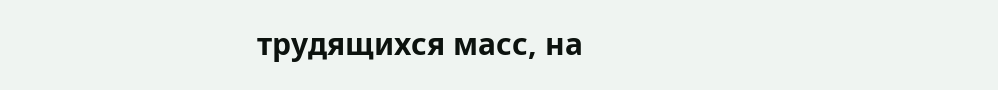трудящихся масс, на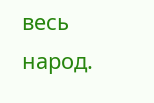весь народ.